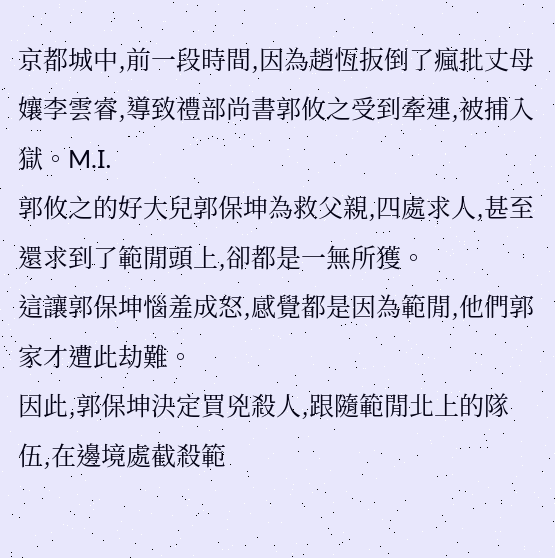京都城中,前一段時間,因為趙恆扳倒了瘋批丈母孃李雲睿,導致禮部尚書郭攸之受到牽連,被捕入獄。M.Ι.
郭攸之的好大兒郭保坤為救父親,四處求人,甚至還求到了範閒頭上,卻都是一無所獲。
這讓郭保坤惱羞成怒,感覺都是因為範閒,他們郭家才遭此劫難。
因此,郭保坤決定買兇殺人,跟隨範閒北上的隊伍,在邊境處截殺範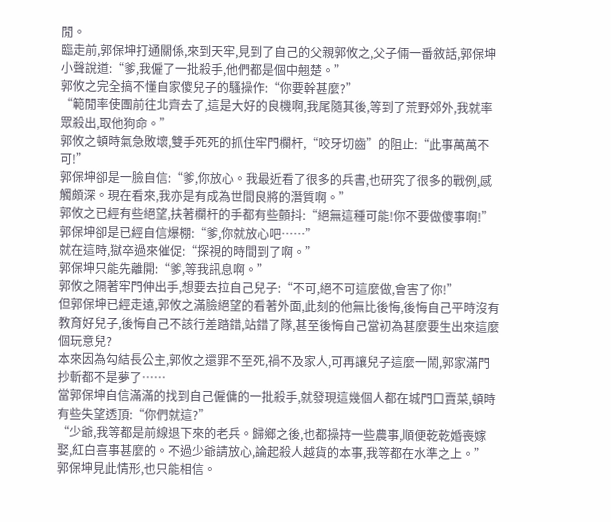閒。
臨走前,郭保坤打通關係,來到天牢,見到了自己的父親郭攸之,父子倆一番敘話,郭保坤小聲說道:“爹,我僱了一批殺手,他們都是個中翹楚。”
郭攸之完全搞不懂自家傻兒子的騷操作:“你要幹甚麼?”
“範閒率使團前往北齊去了,這是大好的良機啊,我尾隨其後,等到了荒野郊外,我就率眾殺出,取他狗命。”
郭攸之頓時氣急敗壞,雙手死死的抓住牢門欄杆,“咬牙切齒”的阻止:“此事萬萬不可!”
郭保坤卻是一臉自信:“爹,你放心。我最近看了很多的兵書,也研究了很多的戰例,感觸頗深。現在看來,我亦是有成為世間良將的潛質啊。”
郭攸之已經有些絕望,扶著欄杆的手都有些顫抖:“絕無這種可能!你不要做傻事啊!”
郭保坤卻是已經自信爆棚:“爹,你就放心吧……”
就在這時,獄卒過來催促:“探視的時間到了啊。”
郭保坤只能先離開:“爹,等我訊息啊。”
郭攸之隔著牢門伸出手,想要去拉自己兒子:“不可,絕不可這麼做,會害了你!”
但郭保坤已經走遠,郭攸之滿臉絕望的看著外面,此刻的他無比後悔,後悔自己平時沒有教育好兒子,後悔自己不該行差踏錯,站錯了隊,甚至後悔自己當初為甚麼要生出來這麼個玩意兒?
本來因為勾結長公主,郭攸之還罪不至死,禍不及家人,可再讓兒子這麼一鬧,郭家滿門抄斬都不是夢了……
當郭保坤自信滿滿的找到自己僱傭的一批殺手,就發現這幾個人都在城門口賣菜,頓時有些失望透頂:“你們就這?”
“少爺,我等都是前線退下來的老兵。歸鄉之後,也都操持一些農事,順便乾乾婚喪嫁娶,紅白喜事甚麼的。不過少爺請放心,論起殺人越貨的本事,我等都在水準之上。”
郭保坤見此情形,也只能相信。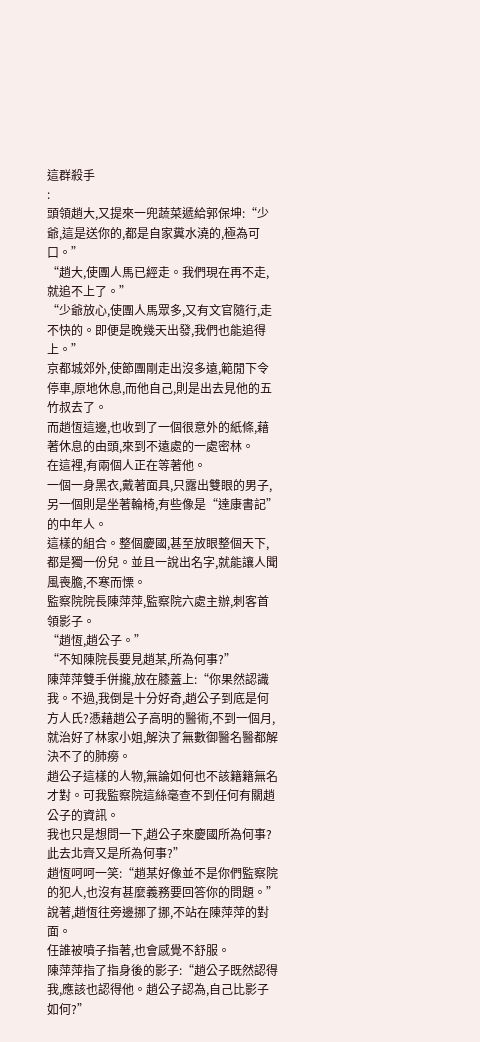這群殺手
:
頭領趙大,又提來一兜蔬菜遞給郭保坤:“少爺,這是送你的,都是自家糞水澆的,極為可口。”
“趙大,使團人馬已經走。我們現在再不走,就追不上了。”
“少爺放心,使團人馬眾多,又有文官隨行,走不快的。即便是晚幾天出發,我們也能追得上。”
京都城郊外,使節團剛走出沒多遠,範閒下令停車,原地休息,而他自己,則是出去見他的五竹叔去了。
而趙恆這邊,也收到了一個很意外的紙條,藉著休息的由頭,來到不遠處的一處密林。
在這裡,有兩個人正在等著他。
一個一身黑衣,戴著面具,只露出雙眼的男子,另一個則是坐著輪椅,有些像是“達康書記”的中年人。
這樣的組合。整個慶國,甚至放眼整個天下,都是獨一份兒。並且一說出名字,就能讓人聞風喪膽,不寒而慄。
監察院院長陳萍萍,監察院六處主辦,刺客首領影子。
“趙恆,趙公子。”
“不知陳院長要見趙某,所為何事?”
陳萍萍雙手併攏,放在膝蓋上:“你果然認識我。不過,我倒是十分好奇,趙公子到底是何方人氏?憑藉趙公子高明的醫術,不到一個月,就治好了林家小姐,解決了無數御醫名醫都解決不了的肺癆。
趙公子這樣的人物,無論如何也不該籍籍無名才對。可我監察院這絲毫查不到任何有關趙公子的資訊。
我也只是想問一下,趙公子來慶國所為何事?此去北齊又是所為何事?”
趙恆呵呵一笑:“趙某好像並不是你們監察院的犯人,也沒有甚麼義務要回答你的問題。”
說著,趙恆往旁邊挪了挪,不站在陳萍萍的對面。
任誰被噴子指著,也會感覺不舒服。
陳萍萍指了指身後的影子:“趙公子既然認得我,應該也認得他。趙公子認為,自己比影子如何?”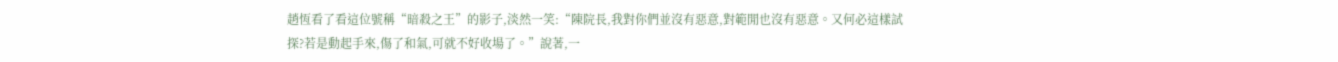趙恆看了看這位號稱“暗殺之王”的影子,淡然一笑:“陳院長,我對你們並沒有惡意,對範閒也沒有惡意。又何必這樣試探?若是動起手來,傷了和氣,可就不好收場了。”說著,一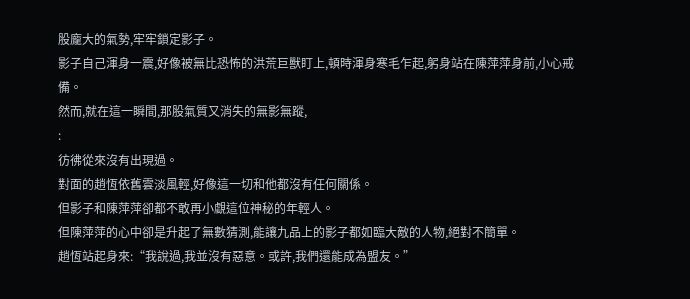股龐大的氣勢,牢牢鎖定影子。
影子自己渾身一震,好像被無比恐怖的洪荒巨獸盯上,頓時渾身寒毛乍起,躬身站在陳萍萍身前,小心戒備。
然而,就在這一瞬間,那股氣質又消失的無影無蹤,
:
彷彿從來沒有出現過。
對面的趙恆依舊雲淡風輕,好像這一切和他都沒有任何關係。
但影子和陳萍萍卻都不敢再小覷這位神秘的年輕人。
但陳萍萍的心中卻是升起了無數猜測,能讓九品上的影子都如臨大敵的人物,絕對不簡單。
趙恆站起身來:“我說過,我並沒有惡意。或許,我們還能成為盟友。”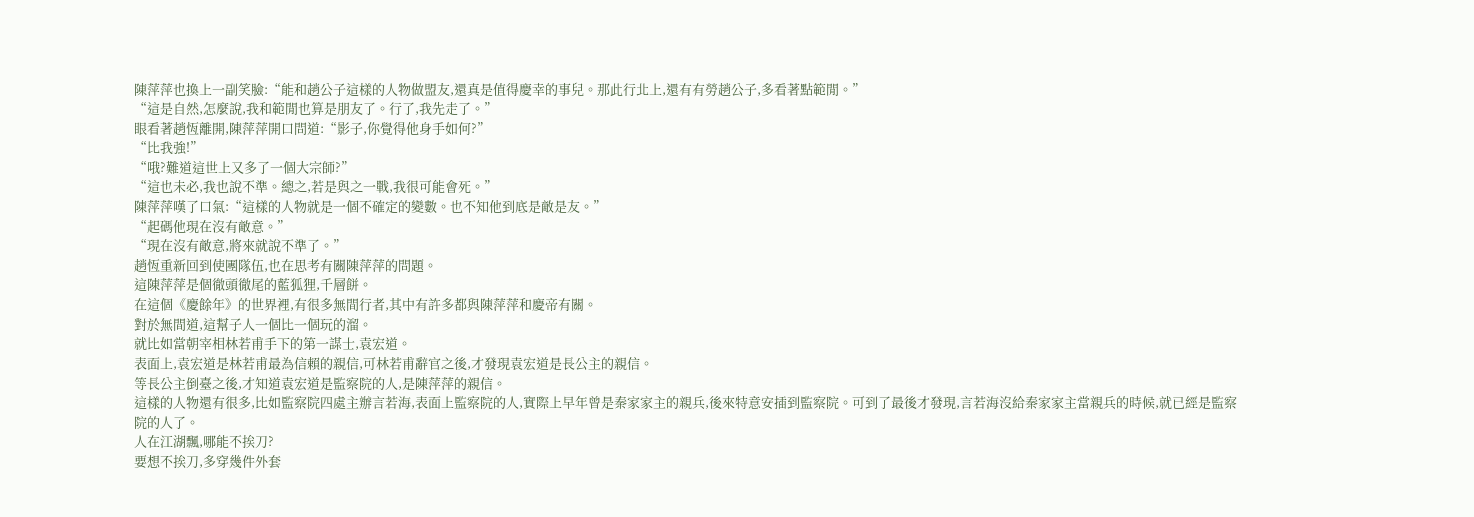陳萍萍也換上一副笑臉:“能和趙公子這樣的人物做盟友,還真是值得慶幸的事兒。那此行北上,還有有勞趙公子,多看著點範閒。”
“這是自然,怎麼說,我和範閒也算是朋友了。行了,我先走了。”
眼看著趙恆離開,陳萍萍開口問道:“影子,你覺得他身手如何?”
“比我強!”
“哦?難道這世上又多了一個大宗師?”
“這也未必,我也說不準。總之,若是與之一戰,我很可能會死。”
陳萍萍嘆了口氣:“這樣的人物就是一個不確定的變數。也不知他到底是敵是友。”
“起碼他現在沒有敵意。”
“現在沒有敵意,將來就說不準了。”
趙恆重新回到使團隊伍,也在思考有關陳萍萍的問題。
這陳萍萍是個徹頭徹尾的藍狐狸,千層餅。
在這個《慶餘年》的世界裡,有很多無間行者,其中有許多都與陳萍萍和慶帝有關。
對於無間道,這幫子人一個比一個玩的溜。
就比如當朝宰相林若甫手下的第一謀士,袁宏道。
表面上,袁宏道是林若甫最為信賴的親信,可林若甫辭官之後,才發現袁宏道是長公主的親信。
等長公主倒臺之後,才知道袁宏道是監察院的人,是陳萍萍的親信。
這樣的人物還有很多,比如監察院四處主辦言若海,表面上監察院的人,實際上早年曾是秦家家主的親兵,後來特意安插到監察院。可到了最後才發現,言若海沒給秦家家主當親兵的時候,就已經是監察院的人了。
人在江湖飄,哪能不挨刀?
要想不挨刀,多穿幾件外套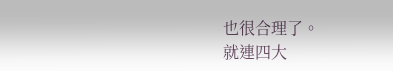也很合理了。
就連四大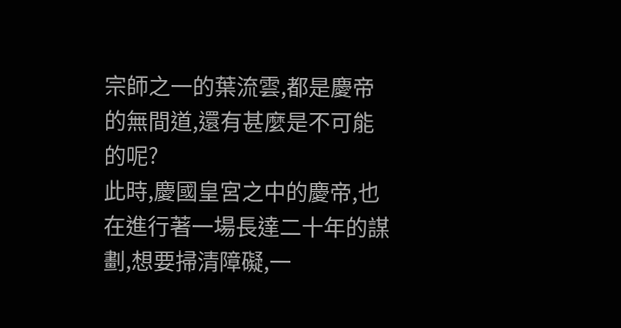宗師之一的葉流雲,都是慶帝的無間道,還有甚麼是不可能的呢?
此時,慶國皇宮之中的慶帝,也在進行著一場長達二十年的謀劃,想要掃清障礙,一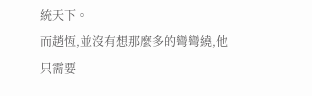統天下。
而趙恆,並沒有想那麼多的彎彎繞,他只需要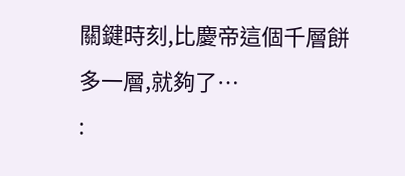關鍵時刻,比慶帝這個千層餅多一層,就夠了…
: